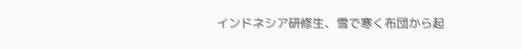インドネシア研修生、雪で寒く布団から起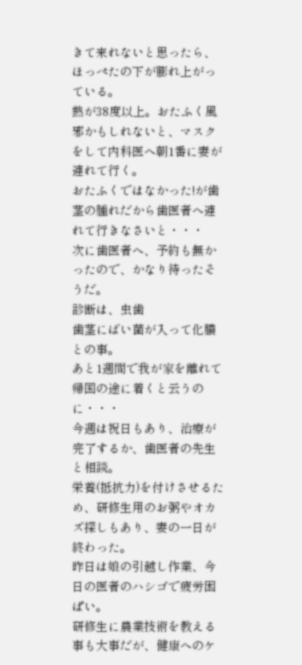きて来れないと思ったら、ほっぺたの下が膨れ上がっている。
熱が38度以上。おたふく風邪かもしれないと、マスクをして内科医へ朝1番に妻が連れて行く。
おたふくではなかった!が歯茎の腫れだから歯医者へ連れて行きなさいと・・・
次に歯医者へ、予約も無かったので、かなり待ったそうだ。
診断は、虫歯
歯茎にばい菌が入って化膿との事。
あと1週間で我が家を離れて帰国の途に着くと云うのに・・・
今週は祝日もあり、治療が完了するか、歯医者の先生と相談。
栄養(抵抗力)を付けさせるため、研修生用のお粥やオカズ探しもあり、妻の一日が終わった。
昨日は娘の引越し作業、今日の医者のハシゴで疲労困ぱい。
研修生に農業技術を教える事も大事だが、健康へのケ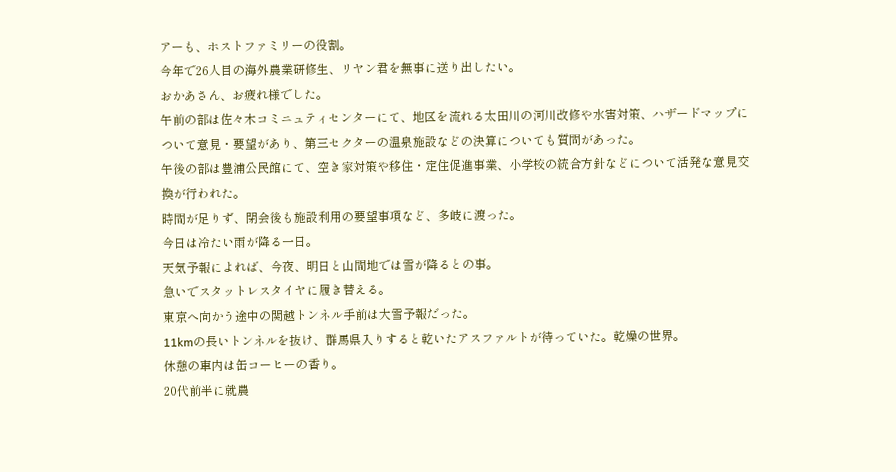アーも、ホストファミリーの役割。
今年で26人目の海外農業研修生、リヤン君を無事に送り出したい。
おかあさん、お疲れ様でした。
午前の部は佐々木コミニュティセンターにて、地区を流れる太田川の河川改修や水害対策、ハザードマップについて意見・要望があり、第三セクターの温泉施設などの決算についても質問があった。
午後の部は豊浦公民館にて、空き家対策や移住・定住促進事業、小学校の統合方針などについて活発な意見交換が行われた。
時間が足りず、閉会後も施設利用の要望事項など、多岐に渡った。
今日は冷たい雨が降る一日。
天気予報によれば、今夜、明日と山間地では雪が降るとの事。
急いでスタットレスタイヤに履き替える。
東京へ向かう途中の関越トンネル手前は大雪予報だった。
11kmの長いトンネルを抜け、群馬県入りすると乾いたアスファルトが待っていた。乾燥の世界。
休憩の車内は缶コーヒーの香り。
20代前半に就農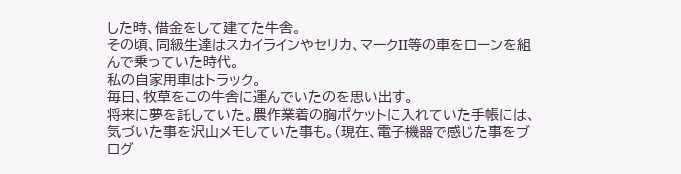した時、借金をして建てた牛舎。
その頃、同級生達はスカイラインやセリカ、マークII等の車をローンを組んで乗っていた時代。
私の自家用車はトラック。
毎日、牧草をこの牛舎に運んでいたのを思い出す。
将来に夢を託していた。農作業着の胸ポケットに入れていた手帳には、気づいた事を沢山メモしていた事も。(現在、電子機器で感じた事をブログ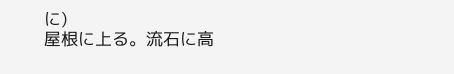に)
屋根に上る。流石に高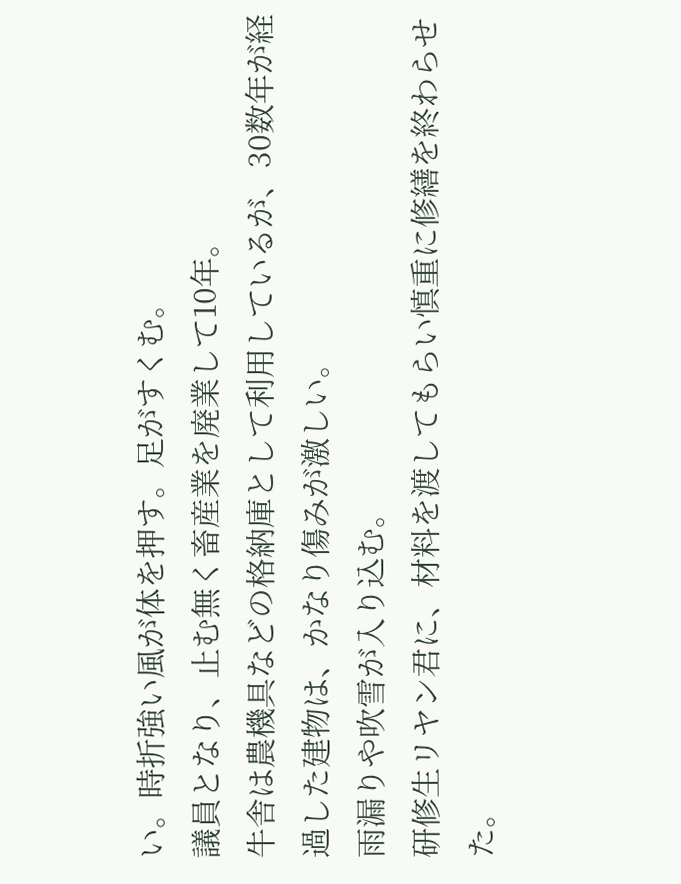い。時折強い風が体を押す。足がすくむ。
議員となり、止む無く畜産業を廃業して10年。
牛舎は農機具などの格納庫として利用しているが、30数年が経過した建物は、かなり傷みが激しい。
雨漏りや吹雪が入り込む。
研修生リヤン君に、材料を渡してもらい慎重に修繕を終わらせた。